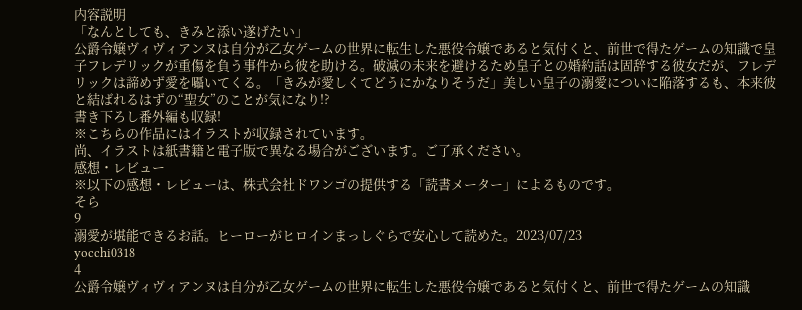内容説明
「なんとしても、きみと添い遂げたい」
公爵令嬢ヴィヴィアンヌは自分が乙女ゲームの世界に転生した悪役令嬢であると気付くと、前世で得たゲームの知識で皇子フレデリックが重傷を負う事件から彼を助ける。破滅の未来を避けるため皇子との婚約話は固辞する彼女だが、フレデリックは諦めず愛を囁いてくる。「きみが愛しくてどうにかなりそうだ」美しい皇子の溺愛についに陥落するも、本来彼と結ばれるはずの“聖女”のことが気になり!?
書き下ろし番外編も収録!
※こちらの作品にはイラストが収録されています。
尚、イラストは紙書籍と電子版で異なる場合がございます。ご了承ください。
感想・レビュー
※以下の感想・レビューは、株式会社ドワンゴの提供する「読書メーター」によるものです。
そら
9
溺愛が堪能できるお話。ヒーローがヒロインまっしぐらで安心して読めた。2023/07/23
yocchi0318
4
公爵令嬢ヴィヴィアンヌは自分が乙女ゲームの世界に転生した悪役令嬢であると気付くと、前世で得たゲームの知識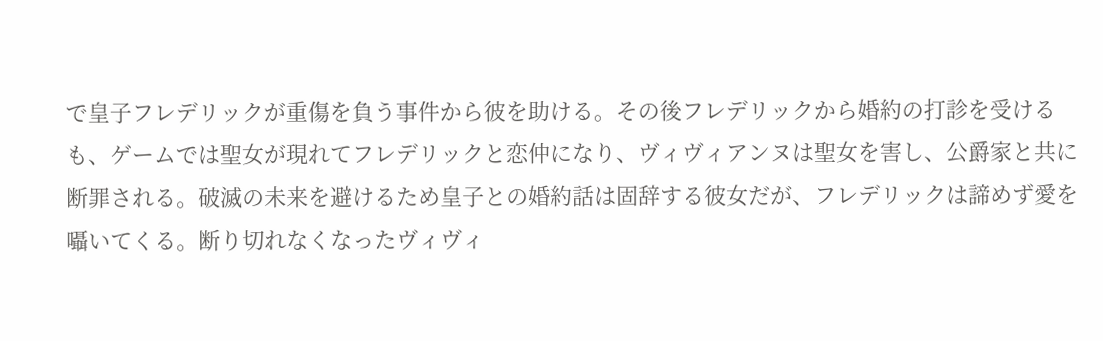で皇子フレデリックが重傷を負う事件から彼を助ける。その後フレデリックから婚約の打診を受けるも、ゲームでは聖女が現れてフレデリックと恋仲になり、ヴィヴィアンヌは聖女を害し、公爵家と共に断罪される。破滅の未来を避けるため皇子との婚約話は固辞する彼女だが、フレデリックは諦めず愛を囁いてくる。断り切れなくなったヴィヴィ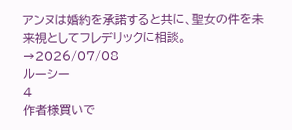アンヌは婚約を承諾すると共に、聖女の件を未来視としてフレデリックに相談。→2026/07/08
ルーシー
4
作者様買いで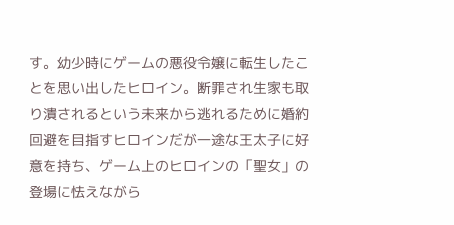す。幼少時にゲームの悪役令嬢に転生したことを思い出したヒロイン。断罪され生家も取り潰されるという未来から逃れるために婚約回避を目指すヒロインだが一途な王太子に好意を持ち、ゲーム上のヒロインの「聖女」の登場に怯えながら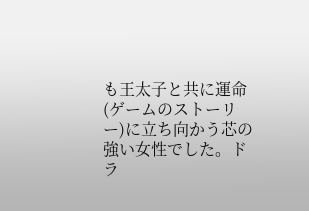も王太子と共に運命(ゲームのストーリー)に立ち向かう芯の強い女性でした。ドラ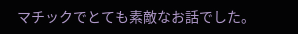マチックでとても素敵なお話でした。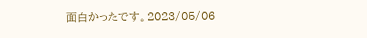面白かったです。2023/05/06